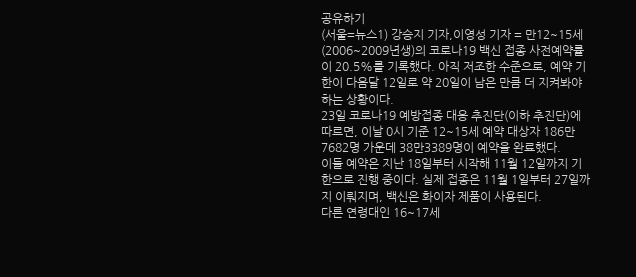공유하기
(서울=뉴스1) 강승지 기자,이영성 기자 = 만12~15세(2006~2009년생)의 코로나19 백신 접종 사전예약률이 20.5%를 기록했다. 아직 저조한 수준으로, 예약 기한이 다음달 12일로 약 20일이 남은 만큼 더 지켜봐야 하는 상황이다.
23일 코로나19 예방접종 대응 추진단(이하 추진단)에 따르면, 이날 0시 기준 12~15세 예약 대상자 186만7682명 가운데 38만3389명이 예약을 완료했다.
이들 예약은 지난 18일부터 시작해 11월 12일까지 기한으로 진행 중이다. 실제 접종은 11월 1일부터 27일까지 이뤄지며, 백신은 화이자 제품이 사용된다.
다른 연령대인 16~17세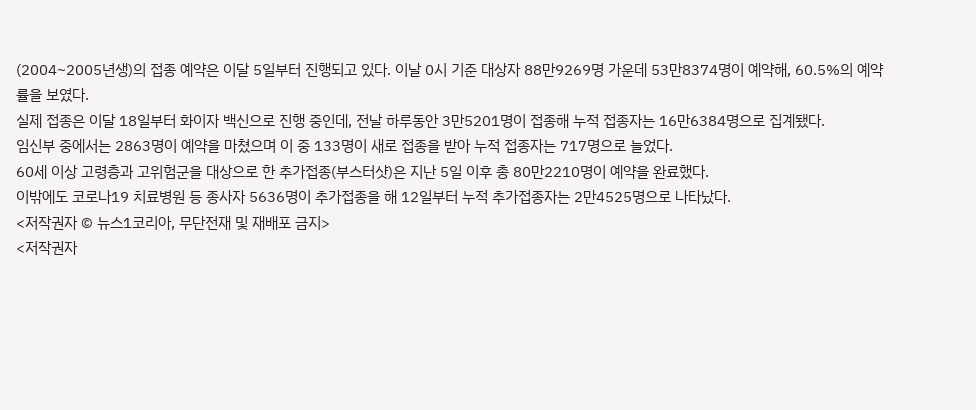(2004~2005년생)의 접종 예약은 이달 5일부터 진행되고 있다. 이날 0시 기준 대상자 88만9269명 가운데 53만8374명이 예약해, 60.5%의 예약률을 보였다.
실제 접종은 이달 18일부터 화이자 백신으로 진행 중인데, 전날 하루동안 3만5201명이 접종해 누적 접종자는 16만6384명으로 집계됐다.
임신부 중에서는 2863명이 예약을 마쳤으며 이 중 133명이 새로 접종을 받아 누적 접종자는 717명으로 늘었다.
60세 이상 고령층과 고위험군을 대상으로 한 추가접종(부스터샷)은 지난 5일 이후 총 80만2210명이 예약을 완료했다.
이밖에도 코로나19 치료병원 등 종사자 5636명이 추가접종을 해 12일부터 누적 추가접종자는 2만4525명으로 나타났다.
<저작권자 © 뉴스1코리아, 무단전재 및 재배포 금지>
<저작권자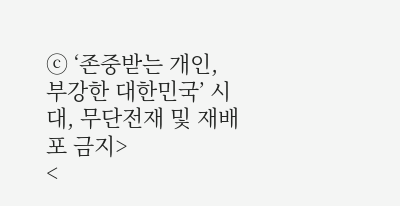ⓒ ‘존중받는 개인, 부강한 대한민국’ 시대, 무단전재 및 재배포 금지>
<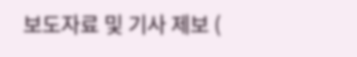보도자료 및 기사 제보 (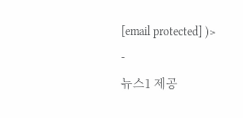[email protected] )>
-
뉴스1 제공